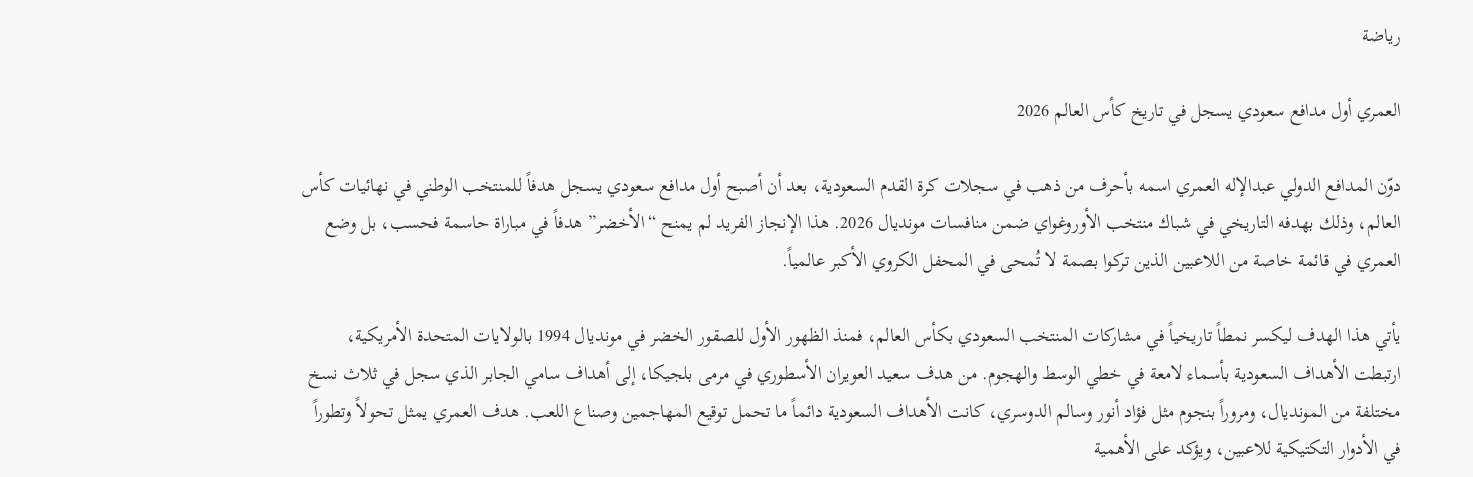رياضة

العمري أول مدافع سعودي يسجل في تاريخ كأس العالم 2026

دوّن المدافع الدولي عبدالإله العمري اسمه بأحرف من ذهب في سجلات كرة القدم السعودية، بعد أن أصبح أول مدافع سعودي يسجل هدفاً للمنتخب الوطني في نهائيات كأس العالم، وذلك بهدفه التاريخي في شباك منتخب الأوروغواي ضمن منافسات مونديال 2026. هذا الإنجاز الفريد لم يمنح “الأخضر” هدفاً في مباراة حاسمة فحسب، بل وضع العمري في قائمة خاصة من اللاعبين الذين تركوا بصمة لا تُمحى في المحفل الكروي الأكبر عالمياً.

يأتي هذا الهدف ليكسر نمطاً تاريخياً في مشاركات المنتخب السعودي بكأس العالم، فمنذ الظهور الأول للصقور الخضر في مونديال 1994 بالولايات المتحدة الأمريكية، ارتبطت الأهداف السعودية بأسماء لامعة في خطي الوسط والهجوم. من هدف سعيد العويران الأسطوري في مرمى بلجيكا، إلى أهداف سامي الجابر الذي سجل في ثلاث نسخ مختلفة من المونديال، ومروراً بنجوم مثل فؤاد أنور وسالم الدوسري، كانت الأهداف السعودية دائماً ما تحمل توقيع المهاجمين وصناع اللعب. هدف العمري يمثل تحولاً وتطوراً في الأدوار التكتيكية للاعبين، ويؤكد على الأهمية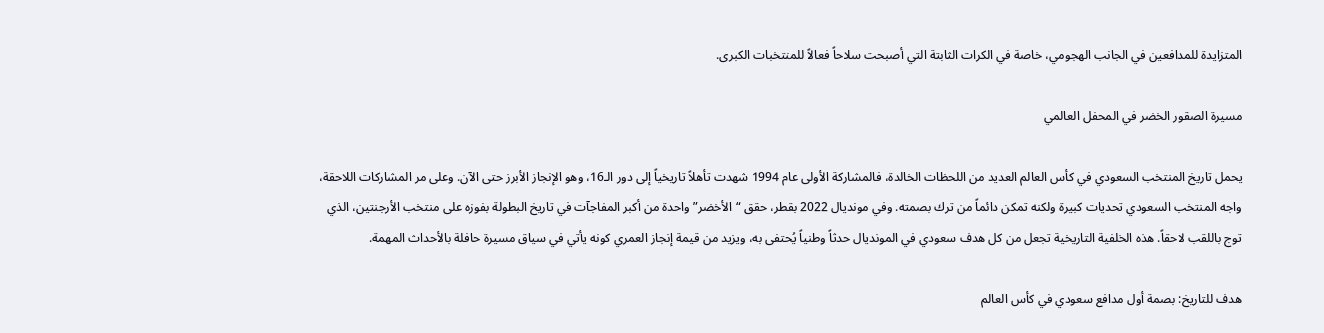المتزايدة للمدافعين في الجانب الهجومي، خاصة في الكرات الثابتة التي أصبحت سلاحاً فعالاً للمنتخبات الكبرى.

مسيرة الصقور الخضر في المحفل العالمي

يحمل تاريخ المنتخب السعودي في كأس العالم العديد من اللحظات الخالدة، فالمشاركة الأولى عام 1994 شهدت تأهلاً تاريخياً إلى دور الـ16، وهو الإنجاز الأبرز حتى الآن. وعلى مر المشاركات اللاحقة، واجه المنتخب السعودي تحديات كبيرة ولكنه تمكن دائماً من ترك بصمته. وفي مونديال 2022 بقطر، حقق “الأخضر” واحدة من أكبر المفاجآت في تاريخ البطولة بفوزه على منتخب الأرجنتين، الذي توج باللقب لاحقاً. هذه الخلفية التاريخية تجعل من كل هدف سعودي في المونديال حدثاً وطنياً يُحتفى به، ويزيد من قيمة إنجاز العمري كونه يأتي في سياق مسيرة حافلة بالأحداث المهمة.

هدف للتاريخ: بصمة أول مدافع سعودي في كأس العالم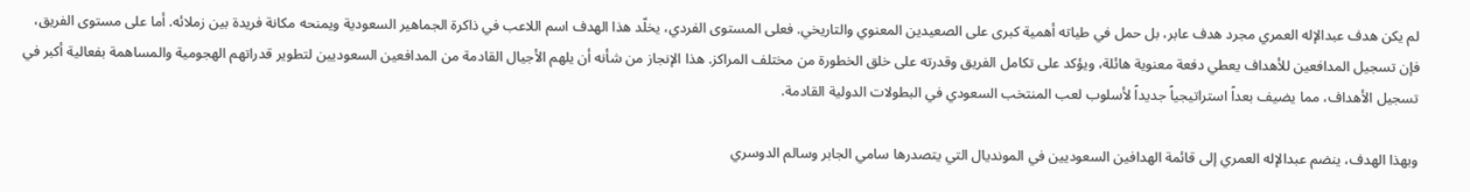لم يكن هدف عبدالإله العمري مجرد هدف عابر، بل حمل في طياته أهمية كبرى على الصعيدين المعنوي والتاريخي. فعلى المستوى الفردي، يخلّد هذا الهدف اسم اللاعب في ذاكرة الجماهير السعودية ويمنحه مكانة فريدة بين زملائه. أما على مستوى الفريق، فإن تسجيل المدافعين للأهداف يعطي دفعة معنوية هائلة، ويؤكد على تكامل الفريق وقدرته على خلق الخطورة من مختلف المراكز. هذا الإنجاز من شأنه أن يلهم الأجيال القادمة من المدافعين السعوديين لتطوير قدراتهم الهجومية والمساهمة بفعالية أكبر في تسجيل الأهداف، مما يضيف بعداً استراتيجياً جديداً لأسلوب لعب المنتخب السعودي في البطولات الدولية القادمة.

وبهذا الهدف، ينضم عبدالإله العمري إلى قائمة الهدافين السعوديين في المونديال التي يتصدرها سامي الجابر وسالم الدوسري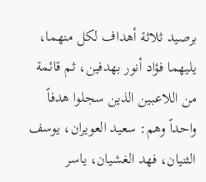برصيد ثلاثة أهداف لكل منهما، يليهما فؤاد أنور بهدفين، ثم قائمة من اللاعبين الذين سجلوا هدفاً واحداً وهم: سعيد العويران، يوسف الثنيان، فهد الغشيان، ياسر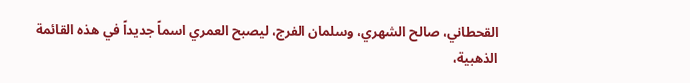القحطاني، صالح الشهري، وسلمان الفرج، ليصبح العمري اسماً جديداً في هذه القائمة الذهبية،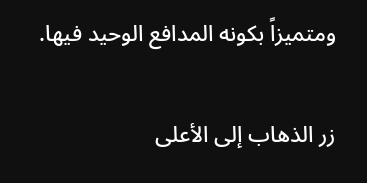ومتميزاً بكونه المدافع الوحيد فيها.

زر الذهاب إلى الأعلى